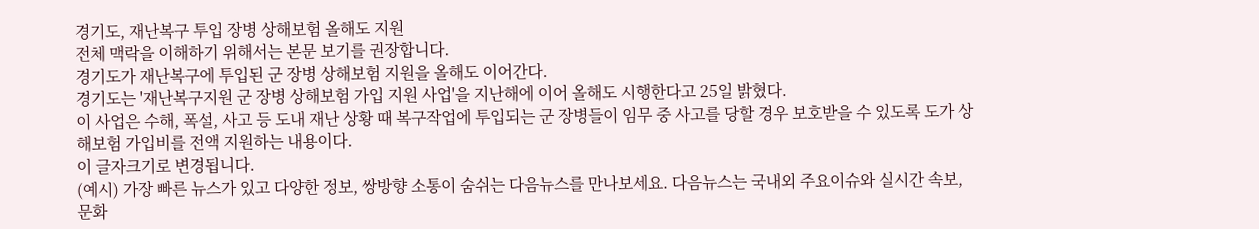경기도, 재난복구 투입 장병 상해보험 올해도 지원
전체 맥락을 이해하기 위해서는 본문 보기를 권장합니다.
경기도가 재난복구에 투입된 군 장병 상해보험 지원을 올해도 이어간다.
경기도는 '재난복구지원 군 장병 상해보험 가입 지원 사업'을 지난해에 이어 올해도 시행한다고 25일 밝혔다.
이 사업은 수해, 폭설, 사고 등 도내 재난 상황 때 복구작업에 투입되는 군 장병들이 임무 중 사고를 당할 경우 보호받을 수 있도록 도가 상해보험 가입비를 전액 지원하는 내용이다.
이 글자크기로 변경됩니다.
(예시) 가장 빠른 뉴스가 있고 다양한 정보, 쌍방향 소통이 숨쉬는 다음뉴스를 만나보세요. 다음뉴스는 국내외 주요이슈와 실시간 속보, 문화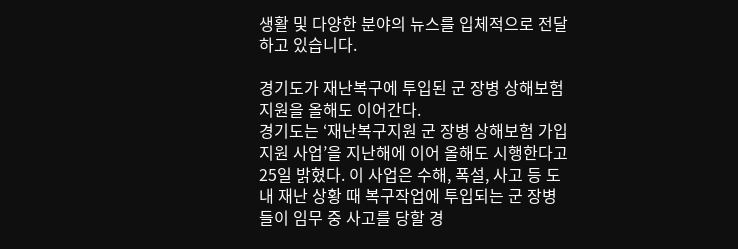생활 및 다양한 분야의 뉴스를 입체적으로 전달하고 있습니다.

경기도가 재난복구에 투입된 군 장병 상해보험 지원을 올해도 이어간다.
경기도는 ‘재난복구지원 군 장병 상해보험 가입 지원 사업’을 지난해에 이어 올해도 시행한다고 25일 밝혔다. 이 사업은 수해, 폭설, 사고 등 도내 재난 상황 때 복구작업에 투입되는 군 장병들이 임무 중 사고를 당할 경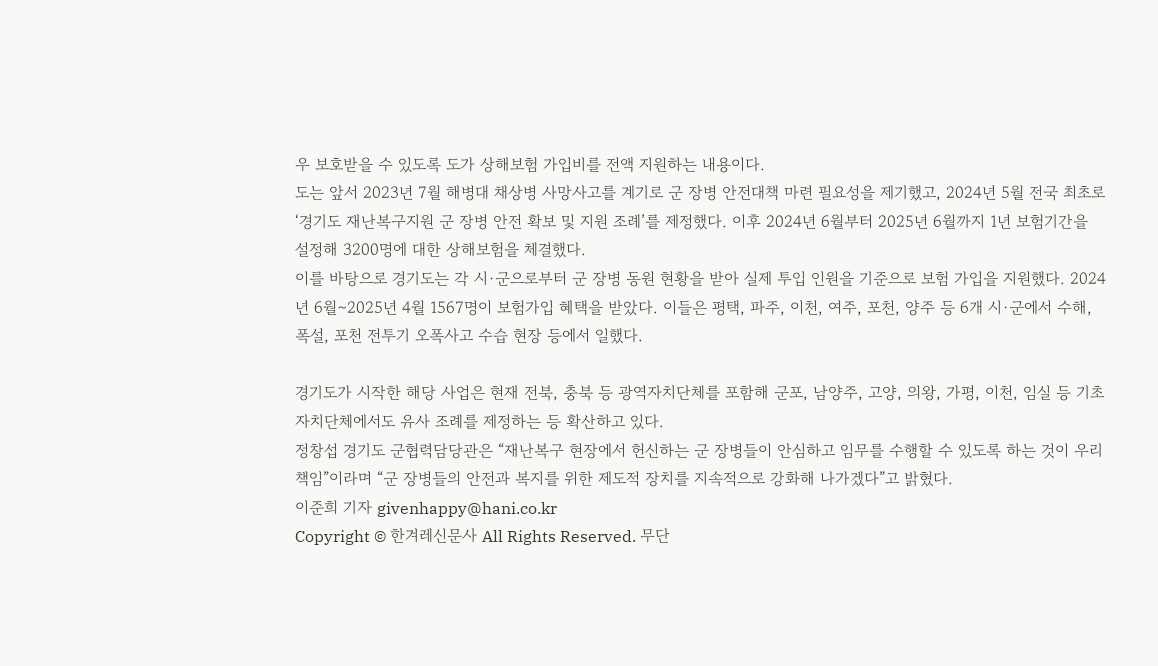우 보호받을 수 있도록 도가 상해보험 가입비를 전액 지원하는 내용이다.
도는 앞서 2023년 7월 해병대 채상병 사망사고를 계기로 군 장병 안전대책 마련 필요성을 제기했고, 2024년 5월 전국 최초로 ‘경기도 재난복구지원 군 장병 안전 확보 및 지원 조례’를 제정했다. 이후 2024년 6월부터 2025년 6월까지 1년 보험기간을 설정해 3200명에 대한 상해보험을 체결했다.
이를 바탕으로 경기도는 각 시·군으로부터 군 장병 동원 현황을 받아 실제 투입 인원을 기준으로 보험 가입을 지원했다. 2024년 6월∼2025년 4월 1567명이 보험가입 혜택을 받았다. 이들은 평택, 파주, 이천, 여주, 포천, 양주 등 6개 시·군에서 수해, 폭설, 포천 전투기 오폭사고 수습 현장 등에서 일했다.

경기도가 시작한 해당 사업은 현재 전북, 충북 등 광역자치단체를 포함해 군포, 남양주, 고양, 의왕, 가평, 이천, 임실 등 기초자치단체에서도 유사 조례를 제정하는 등 확산하고 있다.
정창섭 경기도 군협력담당관은 “재난복구 현장에서 헌신하는 군 장병들이 안심하고 임무를 수행할 수 있도록 하는 것이 우리 책임”이라며 “군 장병들의 안전과 복지를 위한 제도적 장치를 지속적으로 강화해 나가겠다”고 밝혔다.
이준희 기자 givenhappy@hani.co.kr
Copyright © 한겨레신문사 All Rights Reserved. 무단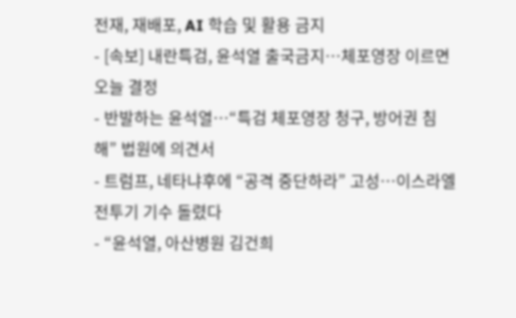전재, 재배포, AI 학습 및 활용 금지
- [속보] 내란특검, 윤석열 출국금지…체포영장 이르면 오늘 결정
- 반발하는 윤석열…“특검 체포영장 청구, 방어권 침해” 법원에 의견서
- 트럼프, 네타냐후에 “공격 중단하라” 고성…이스라엘 전투기 기수 돌렸다
- “윤석열, 아산병원 김건희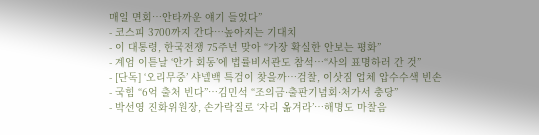매일 면회…안타까운 얘기 들었다”
- 코스피 3700까지 간다…높아지는 기대치
- 이 대통령, 한국전쟁 75주년 맞아 “가장 확실한 안보는 평화”
- 계엄 이튿날 ‘안가 회동’에 법률비서관도 참석…“사의 표명하러 간 것”
- [단독] ‘오리무중’ 샤넬백 특검이 찾을까…검찰, 이삿짐 업체 압수수색 빈손
- 국힘 “6억 출처 빈다”…김민석 “조의금·출판기념회·처가서 충당”
- 박선영 진화위원장, 손가락질로 ‘자리 옮겨라’…해명도 마찰음